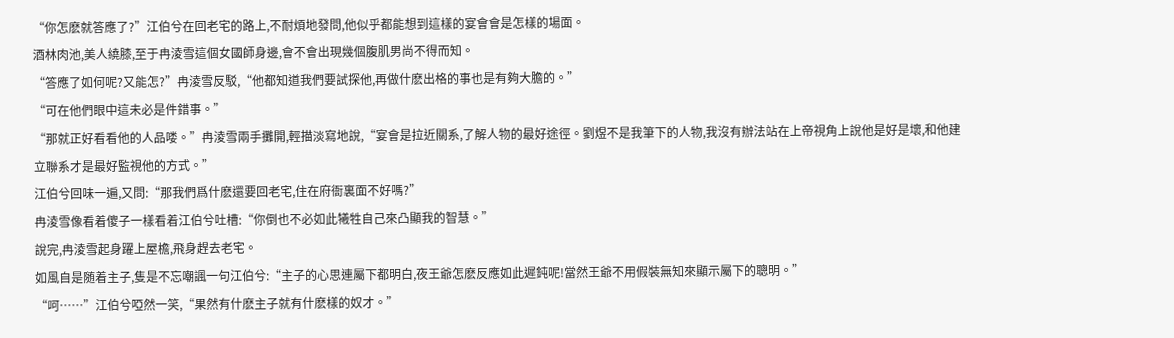“你怎麽就答應了?”江伯兮在回老宅的路上,不耐煩地發問,他似乎都能想到這樣的宴會會是怎樣的場面。
酒林肉池,美人繞膝,至于冉淩雪這個女國師身邊,會不會出現幾個腹肌男尚不得而知。
“答應了如何呢?又能怎?”冉淩雪反駁,“他都知道我們要試探他,再做什麽出格的事也是有夠大膽的。”
“可在他們眼中這未必是件錯事。”
“那就正好看看他的人品喽。”冉淩雪兩手攤開,輕描淡寫地說,“宴會是拉近關系,了解人物的最好途徑。劉煜不是我筆下的人物,我沒有辦法站在上帝視角上說他是好是壞,和他建立聯系才是最好監視他的方式。”
江伯兮回味一遍,又問:“那我們爲什麽還要回老宅,住在府衙裏面不好嗎?”
冉淩雪像看着傻子一樣看着江伯兮吐槽:“你倒也不必如此犧牲自己來凸顯我的智慧。”
說完,冉淩雪起身躍上屋檐,飛身趕去老宅。
如風自是随着主子,隻是不忘嘲諷一句江伯兮:“主子的心思連屬下都明白,夜王爺怎麽反應如此遲鈍呢!當然王爺不用假裝無知來顯示屬下的聰明。”
“呵……”江伯兮啞然一笑,“果然有什麽主子就有什麽樣的奴才。”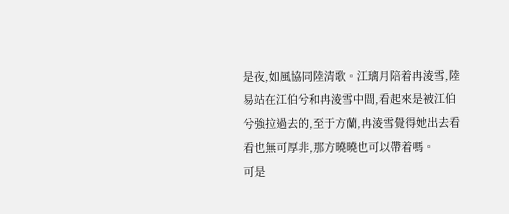是夜,如風協同陸清歌。江璃月陪着冉淩雪,陸易站在江伯兮和冉淩雪中間,看起來是被江伯兮強拉過去的,至于方蘭,冉淩雪覺得她出去看看也無可厚非,那方曉曉也可以帶着嗎。
可是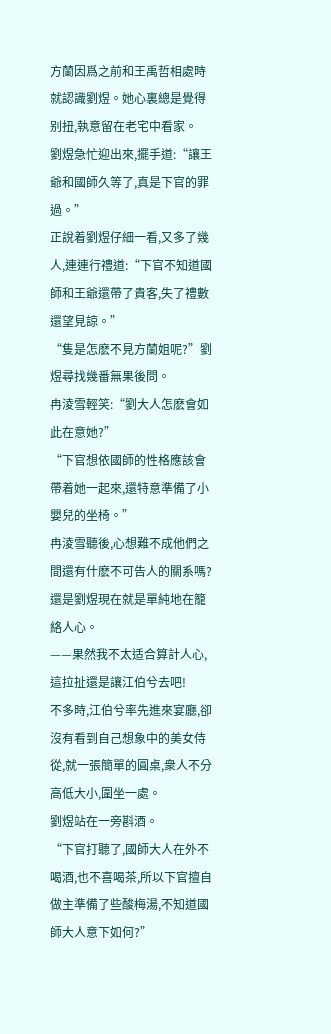方蘭因爲之前和王禹哲相處時就認識劉煜。她心裏總是覺得别扭,執意留在老宅中看家。
劉煜急忙迎出來,擺手道:“讓王爺和國師久等了,真是下官的罪過。”
正說着劉煜仔細一看,又多了幾人,連連行禮道:“下官不知道國師和王爺還帶了貴客,失了禮數還望見諒。”
“隻是怎麽不見方蘭姐呢?”劉煜尋找幾番無果後問。
冉淩雪輕笑:“劉大人怎麽會如此在意她?”
“下官想依國師的性格應該會帶着她一起來,還特意準備了小嬰兒的坐椅。”
冉淩雪聽後,心想難不成他們之間還有什麽不可告人的關系嗎?還是劉煜現在就是單純地在籠絡人心。
——果然我不太适合算計人心,這拉扯還是讓江伯兮去吧!
不多時,江伯兮率先進來宴廳,卻沒有看到自己想象中的美女侍從,就一張簡單的圓桌,衆人不分高低大小,圍坐一處。
劉煜站在一旁斟酒。
“下官打聽了,國師大人在外不喝酒,也不喜喝茶,所以下官擅自做主準備了些酸梅湯,不知道國師大人意下如何?”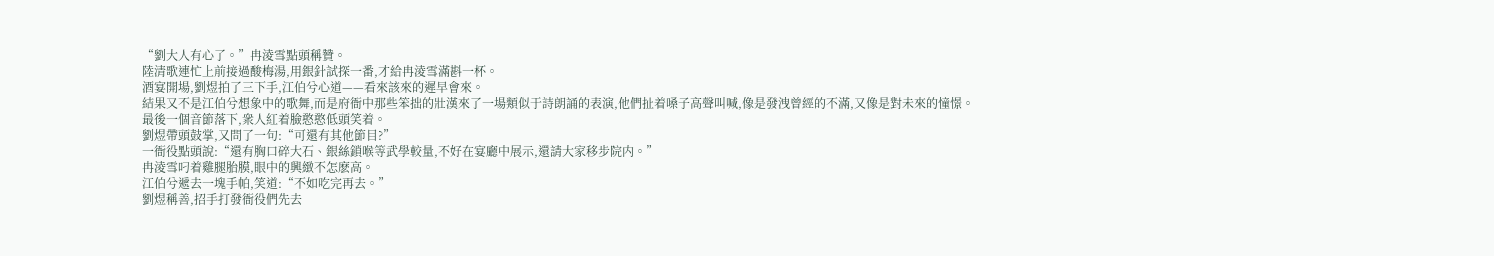“劉大人有心了。”冉淩雪點頭稱贊。
陸清歌連忙上前接過酸梅湯,用銀針試探一番,才給冉淩雪滿斟一杯。
酒宴開場,劉煜拍了三下手,江伯兮心道——看來該來的遲早會來。
結果又不是江伯兮想象中的歌舞,而是府衙中那些笨拙的壯漢來了一場類似于詩朗誦的表演,他們扯着嗓子高聲叫喊,像是發洩曾經的不滿,又像是對未來的憧憬。
最後一個音節落下,衆人紅着臉憨憨低頭笑着。
劉煜帶頭鼓掌,又問了一句:“可還有其他節目?”
一衙役點頭說:“還有胸口碎大石、銀絲鎖喉等武學較量,不好在宴廳中展示,還請大家移步院内。”
冉淩雪叼着雞腿胎膜,眼中的興緻不怎麽高。
江伯兮遞去一塊手帕,笑道:“不如吃完再去。”
劉煜稱善,招手打發衙役們先去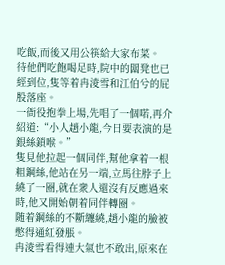吃飯,而後又用公筷給大家布菜。
待他們吃飽喝足時,院中的闆凳也已經到位,隻等着冉淩雪和江伯兮的屁股落座。
一衙役抱拳上場,先唱了一個喏,再介紹道:“小人趙小龍,今日要表演的是銀絲鎖喉。”
隻見他拉起一個同伴,幫他拿着一根粗鋼絲,他站在另一端,立馬往脖子上繞了一圈,就在衆人還沒有反應過來時,他又開始朝着同伴轉圈。
随着鋼絲的不斷纏繞,趙小龍的臉被憋得通紅發脹。
冉淩雪看得連大氣也不敢出,原來在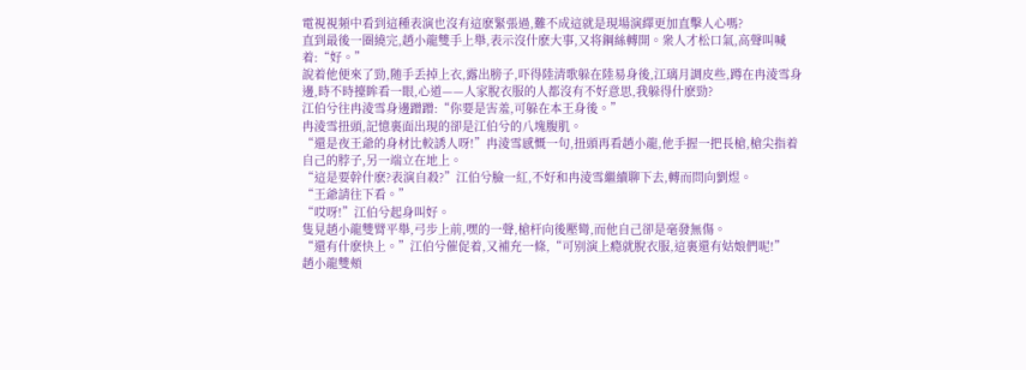電視視頻中看到這種表演也沒有這麽緊張過,難不成這就是現場演繹更加直擊人心嗎?
直到最後一圈繞完,趙小龍雙手上舉,表示沒什麽大事,又将鋼絲轉開。衆人才松口氣,高聲叫喊着:“好。”
說着他便來了勁,随手丢掉上衣,露出膀子,吓得陸清歌躲在陸易身後,江璃月調皮些,蹲在冉淩雪身邊,時不時擡眸看一眼,心道——人家脫衣服的人都沒有不好意思,我躲得什麽勁?
江伯兮往冉淩雪身邊蹭蹭:“你要是害羞,可躲在本王身後。”
冉淩雪扭頭,記憶裏面出現的卻是江伯兮的八塊腹肌。
“還是夜王爺的身材比較誘人呀!”冉淩雪感慨一句,扭頭再看趙小龍,他手握一把長槍,槍尖指着自己的脖子,另一端立在地上。
“這是要幹什麽?表演自殺?”江伯兮臉一紅,不好和冉淩雪繼續聊下去,轉而問向劉煜。
“王爺請往下看。”
“哎呀!”江伯兮起身叫好。
隻見趙小龍雙臂平舉,弓步上前,嘿的一聲,槍杆向後壓彎,而他自己卻是毫發無傷。
“還有什麽快上。”江伯兮催促着,又補充一條,“可别演上瘾就脫衣服,這裏還有姑娘們呢!”
趙小龍雙頰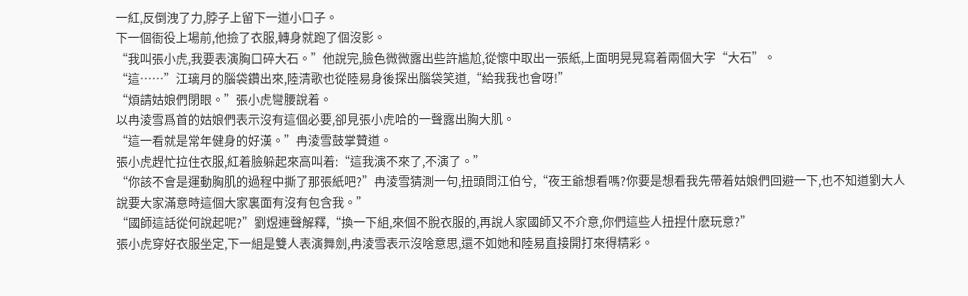一紅,反倒洩了力,脖子上留下一道小口子。
下一個衙役上場前,他撿了衣服,轉身就跑了個沒影。
“我叫張小虎,我要表演胸口碎大石。”他說完,臉色微微露出些許尴尬,從懷中取出一張紙,上面明晃晃寫着兩個大字“大石”。
“這……”江璃月的腦袋鑽出來,陸清歌也從陸易身後探出腦袋笑道,“給我我也會呀!”
“煩請姑娘們閉眼。”張小虎彎腰說着。
以冉淩雪爲首的姑娘們表示沒有這個必要,卻見張小虎哈的一聲露出胸大肌。
“這一看就是常年健身的好漢。”冉淩雪鼓掌贊道。
張小虎趕忙拉住衣服,紅着臉躲起來高叫着:“這我演不來了,不演了。”
“你該不會是運動胸肌的過程中撕了那張紙吧?”冉淩雪猜測一句,扭頭問江伯兮,“夜王爺想看嗎?你要是想看我先帶着姑娘們回避一下,也不知道劉大人說要大家滿意時這個大家裏面有沒有包含我。”
“國師這話從何說起呢?”劉煜連聲解釋,“換一下組,來個不脫衣服的,再說人家國師又不介意,你們這些人扭捏什麽玩意?”
張小虎穿好衣服坐定,下一組是雙人表演舞劍,冉淩雪表示沒啥意思,還不如她和陸易直接開打來得精彩。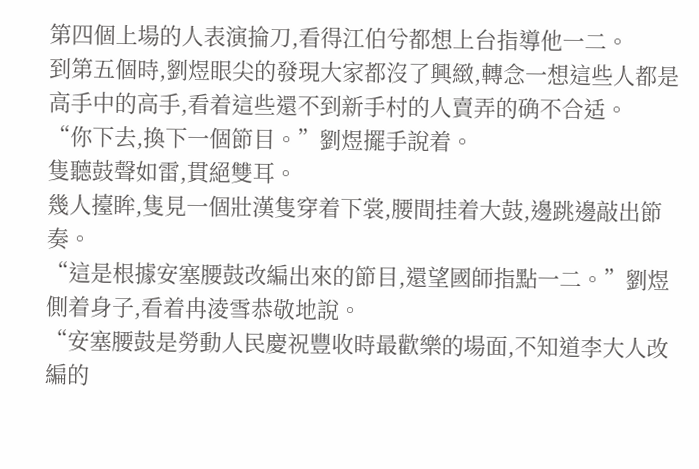第四個上場的人表演掄刀,看得江伯兮都想上台指導他一二。
到第五個時,劉煜眼尖的發現大家都沒了興緻,轉念一想這些人都是高手中的高手,看着這些還不到新手村的人賣弄的确不合适。
“你下去,換下一個節目。”劉煜擺手說着。
隻聽鼓聲如雷,貫絕雙耳。
幾人擡眸,隻見一個壯漢隻穿着下裳,腰間挂着大鼓,邊跳邊敲出節奏。
“這是根據安塞腰鼓改編出來的節目,還望國師指點一二。”劉煜側着身子,看着冉淩雪恭敬地說。
“安塞腰鼓是勞動人民慶祝豐收時最歡樂的場面,不知道李大人改編的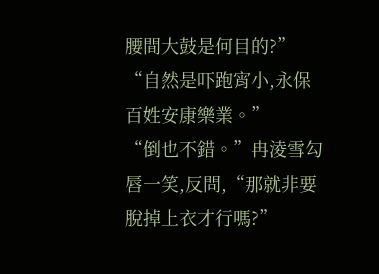腰間大鼓是何目的?”
“自然是吓跑宵小,永保百姓安康樂業。”
“倒也不錯。”冉淩雪勾唇一笑,反問,“那就非要脫掉上衣才行嗎?”